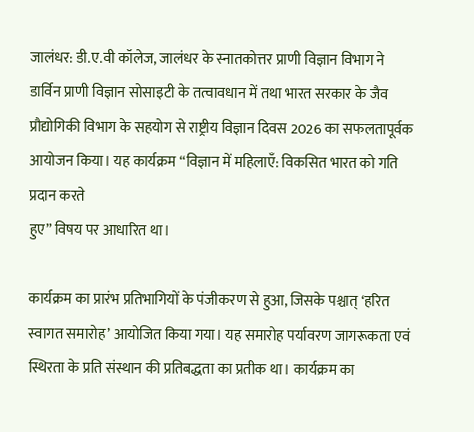जालंधर: डी.ए.वी कॉलेज, जालंधर के स्नातकोत्तर प्राणी विज्ञान विभाग ने डार्विन प्राणी विज्ञान सोसाइटी के तत्वावधान में तथा भारत सरकार के जैव प्रौद्योगिकी विभाग के सहयोग से राष्ट्रीय विज्ञान दिवस 2026 का सफलतापूर्वक आयोजन किया। यह कार्यक्रम “विज्ञान में महिलाएँ: विकसित भारत को गति प्रदान करते
हुए” विषय पर आधारित था।

कार्यक्रम का प्रारंभ प्रतिभागियों के पंजीकरण से हुआ, जिसके पश्चात् ‘हरित स्वागत समारोह’ आयोजित किया गया। यह समारोह पर्यावरण जागरूकता एवं स्थिरता के प्रति संस्थान की प्रतिबद्धता का प्रतीक था। कार्यक्रम का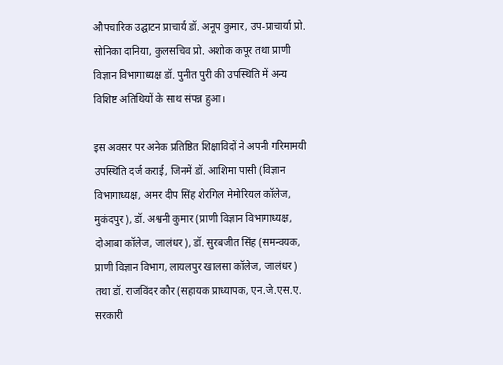औपचारिक उद्घाटन प्राचार्य डॉ. अनूप कुमार, उप-प्राचार्या प्रो. सोनिका दानिया, कुलसचिव प्रो. अशोक कपूर तथा प्राणी विज्ञान विभागाध्यक्ष डॉ. पुनीत पुरी की उपस्थिति में अन्य विशिष्ट अतिथियों के साथ संपन्न हुआ।

इस अवसर पर अनेक प्रतिष्ठित शिक्षाविदों ने अपनी गरिमामयी उपस्थिति दर्ज कराई, जिनमें डॉ. आशिमा पासी (विज्ञान विभागाध्यक्ष, अमर दीप सिंह शेरगिल मेमोरियल कॉलेज, मुकंदपुर), डॉ. अश्वनी कुमार (प्राणी विज्ञान विभागाध्यक्ष, दोआबा कॉलेज, जालंधर), डॉ. सुरबजीत सिंह (समन्वयक, प्राणी विज्ञान विभाग, लायलपुर खालसा कॉलेज, जालंधर) तथा डॉ. राजविंदर कौर (सहायक प्राध्यापक, एन.जे.एस.ए. सरकारी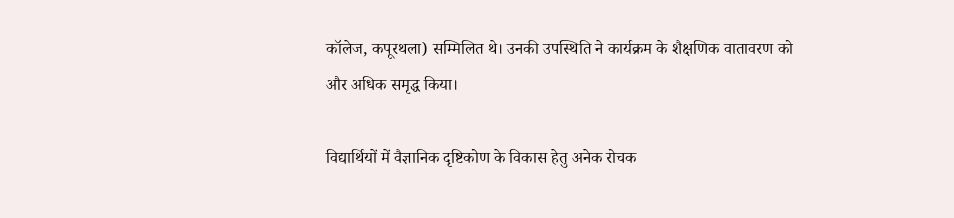कॉलेज, कपूरथला) सम्मिलित थे। उनकी उपस्थिति ने कार्यक्रम के शैक्षणिक वातावरण को और अधिक समृद्ध किया।

विद्यार्थियों में वैज्ञानिक दृष्टिकोण के विकास हेतु अनेक रोचक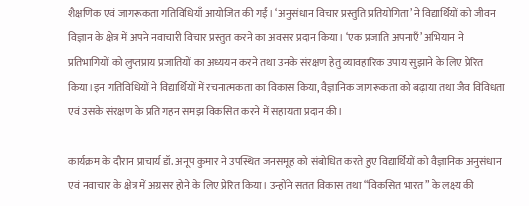शैक्षणिक एवं जागरूकता गतिविधियाँ आयोजित की गईं। ‘अनुसंधान विचार प्रस्तुति प्रतियोगिता’ ने विद्यार्थियों को जीवन विज्ञान के क्षेत्र में अपने नवाचारी विचार प्रस्तुत करने का अवसर प्रदान किया। ‘एक प्रजाति अपनाएँ’ अभियान ने प्रतिभागियों को लुप्तप्राय प्रजातियों का अध्ययन करने तथा उनके संरक्षण हेतु व्यावहारिक उपाय सुझाने के लिए प्रेरित किया।इन गतिविधियों ने विद्यार्थियों में रचनात्मकता का विकास किया, वैज्ञानिक जागरूकता को बढ़ाया तथा जैव विविधता एवं उसके संरक्षण के प्रति गहन समझ विकसित करने में सहायता प्रदान की।

कार्यक्रम के दौरान प्राचार्य डॉ. अनूप कुमार ने उपस्थित जनसमूह को संबोधित करते हुए विद्यार्थियों को वैज्ञानिक अनुसंधान एवं नवाचार के क्षेत्र में अग्रसर होने के लिए प्रेरित किया। उन्होंने सतत विकास तथा “विकसित भारत” के लक्ष्य की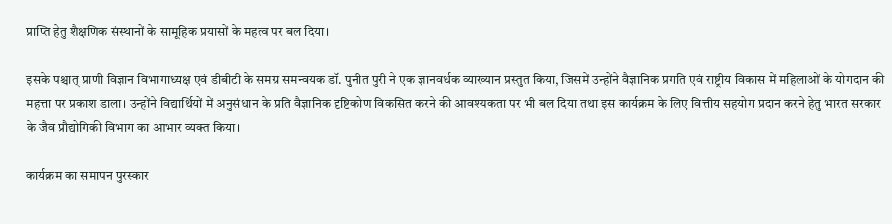प्राप्ति हेतु शैक्षणिक संस्थानों के सामूहिक प्रयासों के महत्व पर बल दिया।

इसके पश्चात् प्राणी विज्ञान विभागाध्यक्ष एवं डीबीटी के समग्र समन्वयक डॉ. पुनीत पुरी ने एक ज्ञानवर्धक व्याख्यान प्रस्तुत किया, जिसमें उन्होंने वैज्ञानिक प्रगति एवं राष्ट्रीय विकास में महिलाओं के योगदान की महत्ता पर प्रकाश डाला। उन्होंने विद्यार्थियों में अनुसंधान के प्रति वैज्ञानिक दृष्टिकोण विकसित करने की आवश्यकता पर भी बल दिया तथा इस कार्यक्रम के लिए वित्तीय सहयोग प्रदान करने हेतु भारत सरकार के जैव प्रौद्योगिकी विभाग का आभार व्यक्त किया।

कार्यक्रम का समापन पुरस्कार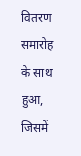वितरण समारोह के साथ हुआ, जिसमें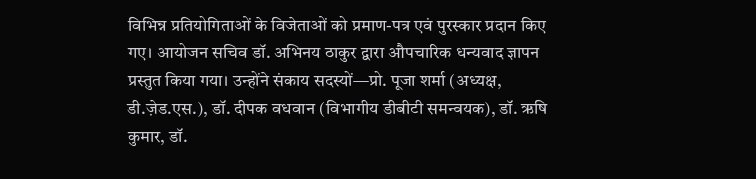विभिन्न प्रतियोगिताओं के विजेताओं को प्रमाण-पत्र एवं पुरस्कार प्रदान किए गए। आयोजन सचिव डॉ. अभिनय ठाकुर द्वारा औपचारिक धन्यवाद ज्ञापन प्रस्तुत किया गया। उन्होंने संकाय सदस्यों—प्रो. पूजा शर्मा (अध्यक्ष, डी.ज़ेड.एस.), डॉ. दीपक वधवान (विभागीय डीबीटी समन्वयक), डॉ. ऋषि कुमार, डॉ.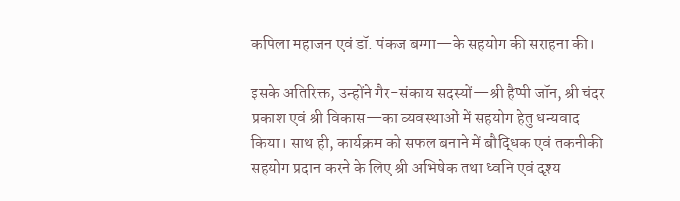कपिला महाजन एवं डॉ. पंकज बग्गा—के सहयोग की सराहना की।

इसके अतिरिक्त, उन्होंने गैर-संकाय सदस्यों—श्री हैप्पी जॉन, श्री चंदर प्रकाश एवं श्री विकास—का व्यवस्थाओं में सहयोग हेतु धन्यवाद किया। साथ ही, कार्यक्रम को सफल बनाने में बौद्धिक एवं तकनीकी सहयोग प्रदान करने के लिए श्री अभिषेक तथा ध्वनि एवं दृश्य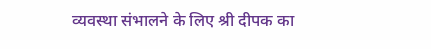व्यवस्था संभालने के लिए श्री दीपक का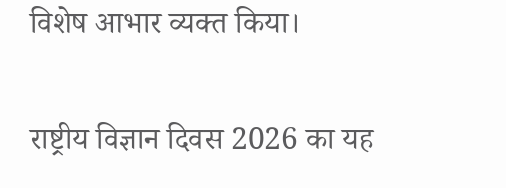विशेष आभार व्यक्त किया।

राष्ट्रीय विज्ञान दिवस 2026 का यह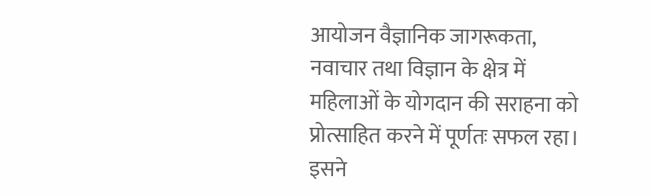आयोजन वैज्ञानिक जागरूकता, नवाचार तथा विज्ञान के क्षेत्र में महिलाओं के योगदान की सराहना को प्रोत्साहित करने में पूर्णतः सफल रहा। इसने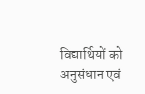विद्यार्थियों को अनुसंधान एवं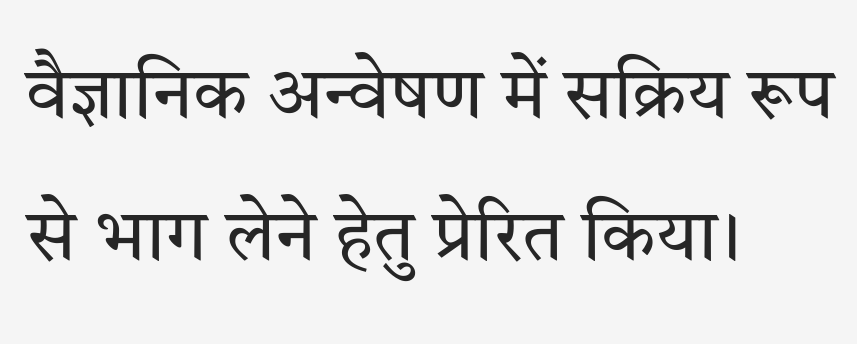वैज्ञानिक अन्वेषण में सक्रिय रूप से भाग लेने हेतु प्रेरित किया।